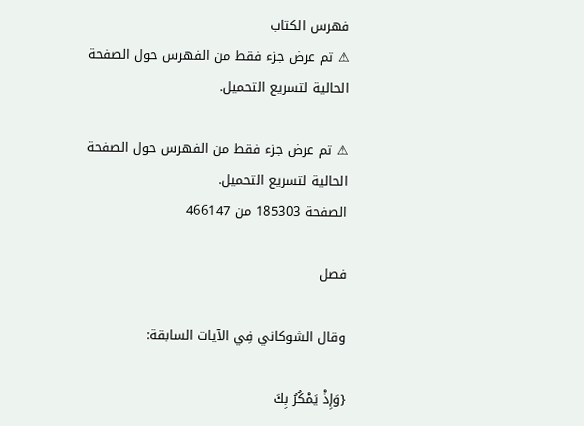فهرس الكتاب
⚠ تم عرض جزء فقط من الفهرس حول الصفحة الحالية لتسريع التحميل.

⚠ تم عرض جزء فقط من الفهرس حول الصفحة الحالية لتسريع التحميل.
الصفحة 185303 من 466147

فصل

وقال الشوكاني فِي الآيات السابقة:

{وَإِذْ يَمْكُرُ بِكَ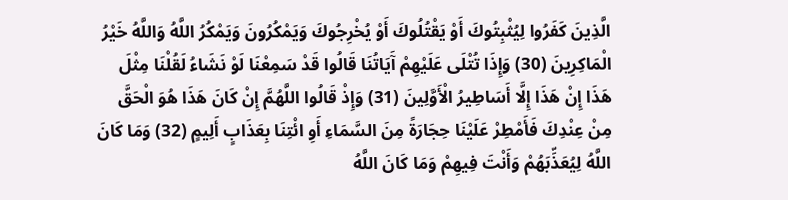الَّذِينَ كَفَرُوا لِيُثْبِتُوكَ أَوْ يَقْتُلُوكَ أَوْ يُخْرِجُوكَ وَيَمْكُرُونَ وَيَمْكُرُ اللَّهُ وَاللَّهُ خَيْرُ الْمَاكِرِينَ (30) وَإِذَا تُتْلَى عَلَيْهِمْ آَيَاتُنَا قَالُوا قَدْ سَمِعْنَا لَوْ نَشَاءُ لَقُلْنَا مِثْلَ هَذَا إِنْ هَذَا إِلَّا أَسَاطِيرُ الْأَوَّلِينَ (31) وَإِذْ قَالُوا اللَّهُمَّ إِنْ كَانَ هَذَا هُوَ الْحَقَّ مِنْ عِنْدِكَ فَأَمْطِرْ عَلَيْنَا حِجَارَةً مِنَ السَّمَاءِ أَوِ ائْتِنَا بِعَذَابٍ أَلِيمٍ (32) وَمَا كَانَ اللَّهُ لِيُعَذِّبَهُمْ وَأَنْتَ فِيهِمْ وَمَا كَانَ اللَّهُ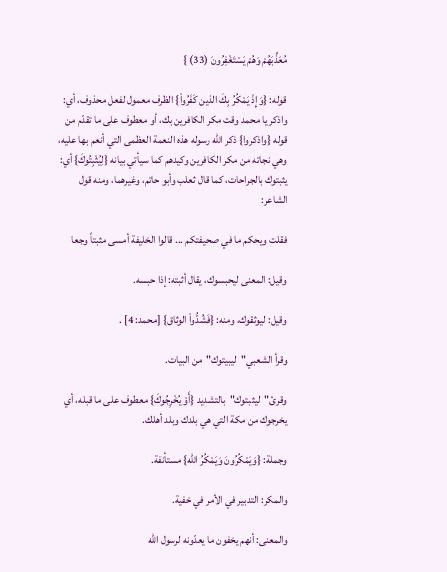مُعَذِّبَهُمْ وَهُمْ يَسْتَغْفِرُونَ (33) }

قوله: {وَإِذْ يَمْكُرُ بِكَ الذين كَفَرُواْ} الظرف معمول لفعل محذوف، أي: واذكر يا محمد وقت مكر الكافرين بك، أو معطوف على ما تقدّم من قوله {واذكروا} ذكر الله رسوله هذه النعمة العظمى التي أنعم بها عليه، وهي نجاته من مكر الكافرين وكيدهم كما سيأتي بيانه {لِيُثْبِتُوكَ} أي: يثبتوك بالجراحات، كما قال ثعلب وأبو حاتم، وغيرهما، ومنه قول الشاعر:

فقلت ويحكم ما في صحيفتكم ... قالوا الخليفة أمسى مثبتاً وجعا

وقيل: المعنى ليحبسوك، يقال أثبته: إذا حبسه.

وقيل: ليوثقوك، ومنه: {فَشُدُّواْ الوثاق} [محمد: 4] .

وقرأ الشعبي"ليبيتوك"من البيات.

وقرئ"ليثبتوك"بالتشديد {أَوْ يُخْرِجُوكَ} معطوف على ما قبله، أي يخرجوك من مكة التي هي بلدك وبلد أهلك.

وجملة: {وَيَمْكُرُونَ وَيَمْكُرُ الله} مستأنفة.

والمكر: التدبير في الأمر في خفية.

والمعنى: أنهم يخفون ما يعدّونه لرسول الله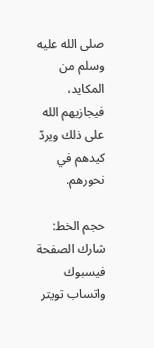صلى الله عليه وسلم من المكايد، فيجازيهم الله على ذلك ويردّ كيدهم في نحورهم.

حجم الخط:
شارك الصفحة
فيسبوك واتساب تويتر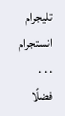تليجرام انستجرام
. . .
فضلًا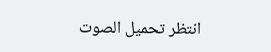انتظر تحميل الصوت